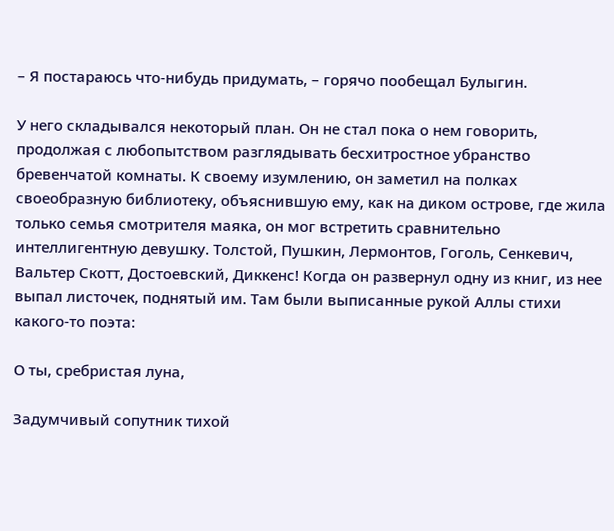– Я постараюсь что-нибудь придумать, – горячо пообещал Булыгин.

У него складывался некоторый план. Он не стал пока о нем говорить, продолжая с любопытством разглядывать бесхитростное убранство бревенчатой комнаты. К своему изумлению, он заметил на полках своеобразную библиотеку, объяснившую ему, как на диком острове, где жила только семья смотрителя маяка, он мог встретить сравнительно интеллигентную девушку. Толстой, Пушкин, Лермонтов, Гоголь, Сенкевич, Вальтер Скотт, Достоевский, Диккенс! Когда он развернул одну из книг, из нее выпал листочек, поднятый им. Там были выписанные рукой Аллы стихи какого-то поэта:

О ты, сребристая луна,

Задумчивый сопутник тихой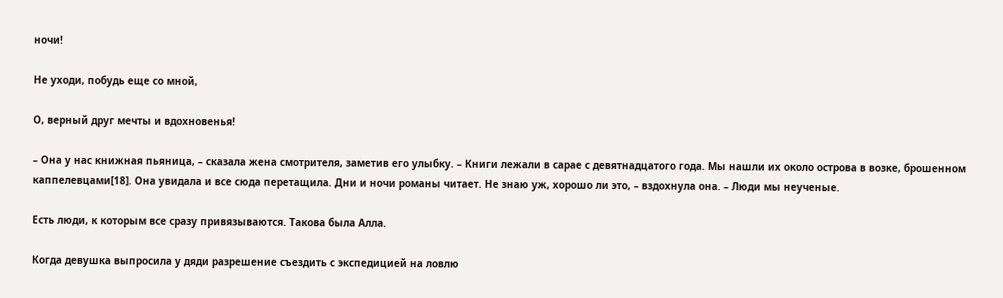ночи!

Не уходи, побудь еще со мной,

О, верный друг мечты и вдохновенья!

– Она у нас книжная пьяница, – сказала жена смотрителя, заметив его улыбку. – Книги лежали в сарае с девятнадцатого года. Мы нашли их около острова в возке, брошенном каппелевцами[18]. Она увидала и все сюда перетащила. Дни и ночи романы читает. Не знаю уж, хорошо ли это, – вздохнула она. – Люди мы неученые.

Есть люди, к которым все сразу привязываются. Такова была Алла.

Когда девушка выпросила у дяди разрешение съездить с экспедицией на ловлю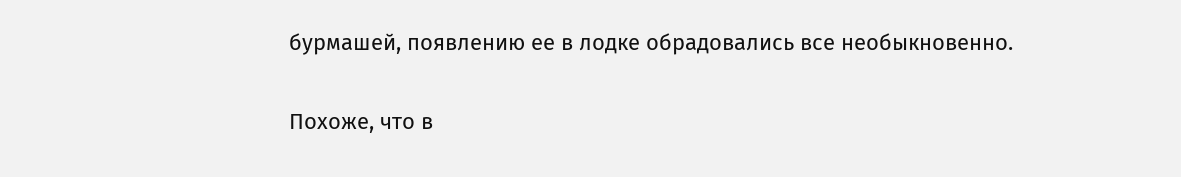бурмашей, появлению ее в лодке обрадовались все необыкновенно.

Похоже, что в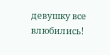девушку все влюбились!